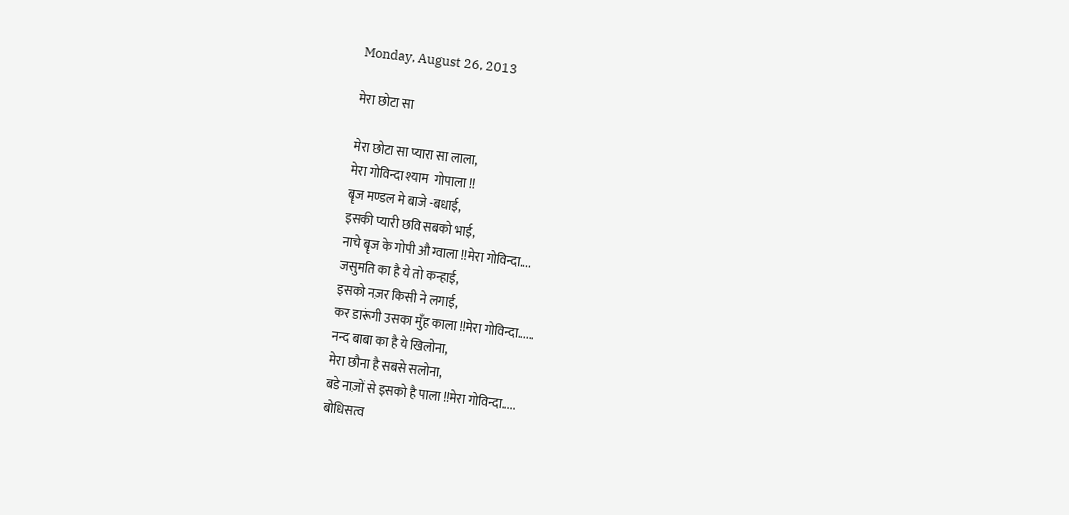Monday, August 26, 2013

मेरा छोटा सा

मेरा छोटा सा प्यारा सा लाला,
मेरा गोविन्दा श्याम  गोपाला !!
बॄज मण्डल मे बाजे -बधाई,
इसकी प्यारी छवि सबको भाई,
नाचे बॄज के गोपी औ ग्वाला !!मेरा गोविन्दा....
जसुमति का है ये तो कन्हाई,
इसको नज़र किसी ने लगाई,
कर डारूंगी उसका मुँह काला !!मेरा गोविन्दा......
नन्द बाबा का है ये खिलोना,
मेरा छौना है सबसे सलोना,
बडे नाज़ों से इसको है पाला !!मेरा गोविन्दा.....
बोधिसत्व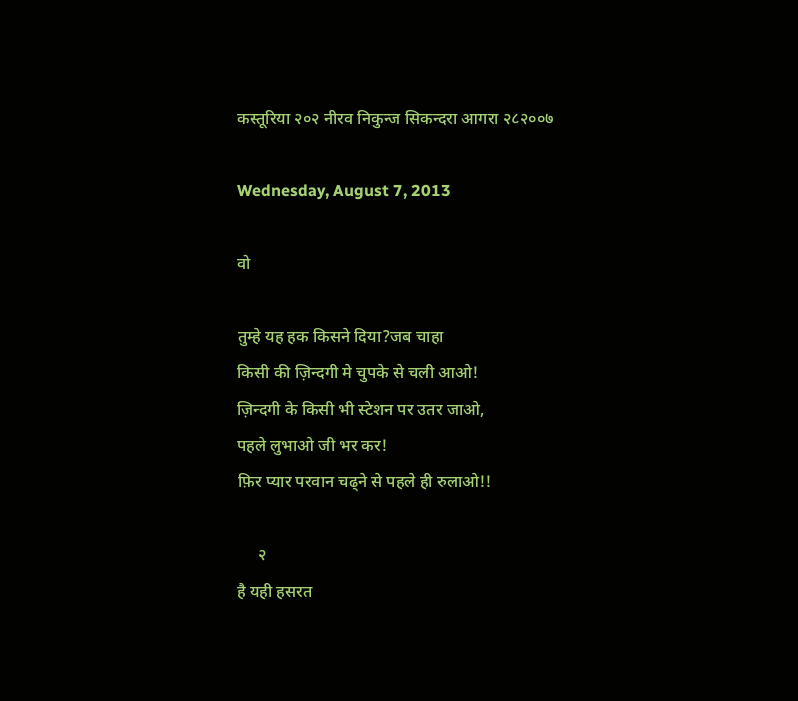कस्तूरिया २०२ नीरव निकुन्ज सिकन्दरा आगरा २८२००७

Wednesday, August 7, 2013

वो

तुम्हे यह हक किसने दिया?जब चाहा
किसी की ज़िन्दगी मे चुपके से चली आओ!
ज़िन्दगी के किसी भी स्टेशन पर उतर जाओ,
पहले लुभाओ जी भर कर!
फ़िर प्यार परवान चढ्ने से पहले ही रुलाओ!!

     २
है यही हसरत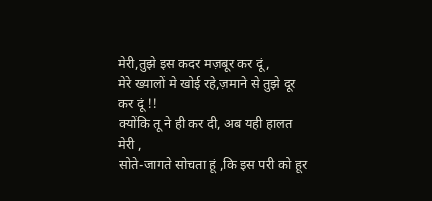मेरी,तुझे इस कदर मज़बूर कर दूं,
मेरे ख्यालों मे खोई रहे,ज़माने से तुझे दूर कर दूं !!
क्योंकि तू ने ही कर दी, अब यही हालत मेरी ,
सोते-जागते सोचता हूं ,कि इस परी को हूर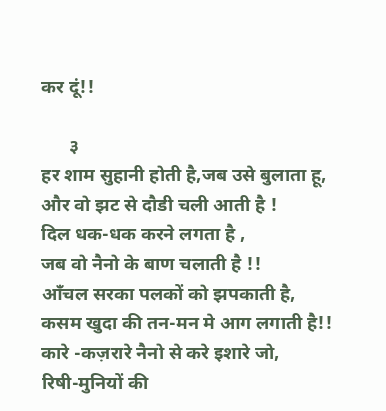कर दूं!!

      ३
हर शाम सुहानी होती है,जब उसे बुलाता हू,
और वो झट से दौडी चली आती है !
दिल धक-धक करने लगता है ,
जब वो नैनो के बाण चलाती है !!
आँचल सरका पलकों को झपकाती है,
कसम खुदा की तन-मन मे आग लगाती है!!
कारे -कज़रारे नैनो से करे इशारे जो,
रिषी-मुनियों की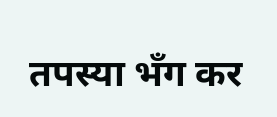तपस्या भँग कर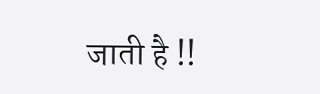जाती है !!